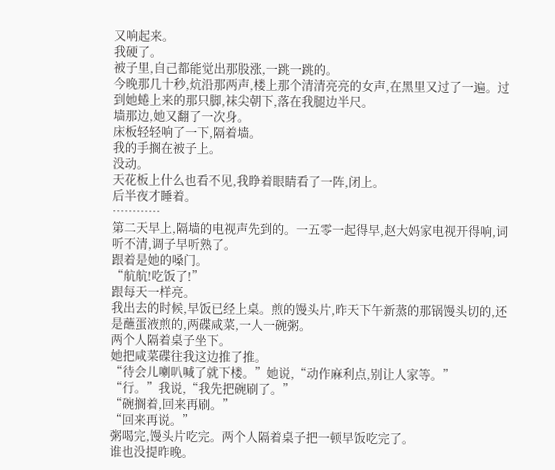又响起来。
我硬了。
被子里,自己都能觉出那股涨,一跳一跳的。
今晚那几十秒,炕沿那两声,楼上那个清清亮亮的女声,在黑里又过了一遍。过到她蜷上来的那只脚,袜尖朝下,落在我腿边半尺。
墙那边,她又翻了一次身。
床板轻轻响了一下,隔着墙。
我的手搁在被子上。
没动。
天花板上什么也看不见,我睁着眼睛看了一阵,闭上。
后半夜才睡着。
…………
第二天早上,隔墙的电视声先到的。一五零一起得早,赵大妈家电视开得响,词听不清,调子早听熟了。
跟着是她的嗓门。
“航航!吃饭了!”
跟每天一样亮。
我出去的时候,早饭已经上桌。煎的馒头片,昨天下午新蒸的那锅馒头切的,还是蘸蛋液煎的,两碟咸菜,一人一碗粥。
两个人隔着桌子坐下。
她把咸菜碟往我这边推了推。
“待会儿喇叭喊了就下楼。”她说,“动作麻利点,别让人家等。”
“行。”我说,“我先把碗刷了。”
“碗搁着,回来再刷。”
“回来再说。”
粥喝完,馒头片吃完。两个人隔着桌子把一顿早饭吃完了。
谁也没提昨晚。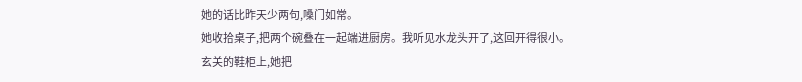她的话比昨天少两句,嗓门如常。
她收拾桌子,把两个碗叠在一起端进厨房。我听见水龙头开了,这回开得很小。
玄关的鞋柜上,她把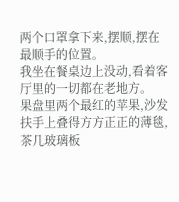两个口罩拿下来,摆顺,摆在最顺手的位置。
我坐在餐桌边上没动,看着客厅里的一切都在老地方。
果盘里两个最红的苹果,沙发扶手上叠得方方正正的薄毯,茶几玻璃板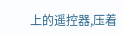上的遥控器,压着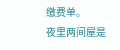缴费单。
夜里两间屋是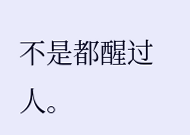不是都醒过人。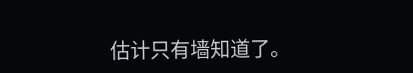估计只有墙知道了。